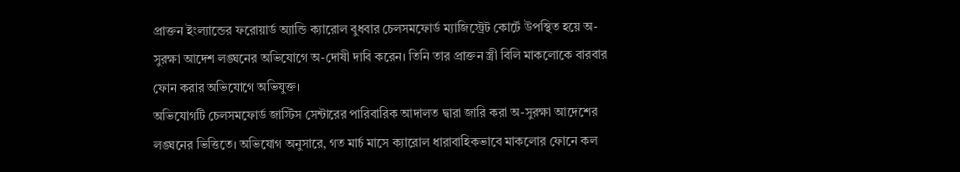প্রাক্তন ইংল্যান্ডের ফরোয়ার্ড অ্যান্ডি ক্যারোল বুধবার চেলসমফোর্ড ম্যাজিস্ট্রেট কোর্টে উপস্থিত হয়ে অ-সুরক্ষা আদেশ লঙ্ঘনের অভিযোগে অ-দোষী দাবি করেন। তিনি তার প্রাক্তন স্ত্রী বিলি মাকলোকে বারবার ফোন করার অভিযোগে অভিযুক্ত।
অভিযোগটি চেলসমফোর্ড জাস্টিস সেন্টারের পারিবারিক আদালত দ্বারা জারি করা অ-সুরক্ষা আদেশের লঙ্ঘনের ভিত্তিতে। অভিযোগ অনুসারে, গত মার্চ মাসে ক্যারোল ধারাবাহিকভাবে মাকলোর ফোনে কল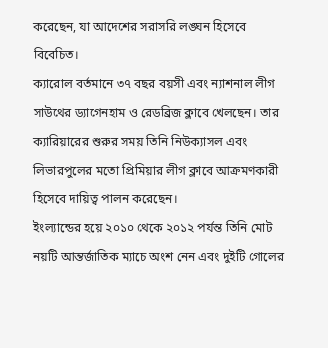করেছেন, যা আদেশের সরাসরি লঙ্ঘন হিসেবে বিবেচিত।
ক্যারোল বর্তমানে ৩৭ বছর বয়সী এবং ন্যাশনাল লীগ সাউথের ড্যাগেনহাম ও রেডব্রিজ ক্লাবে খেলছেন। তার ক্যারিয়ারের শুরুর সময় তিনি নিউক্যাসল এবং লিভারপুলের মতো প্রিমিয়ার লীগ ক্লাবে আক্রমণকারী হিসেবে দায়িত্ব পালন করেছেন।
ইংল্যান্ডের হয়ে ২০১০ থেকে ২০১২ পর্যন্ত তিনি মোট নয়টি আন্তর্জাতিক ম্যাচে অংশ নেন এবং দুইটি গোলের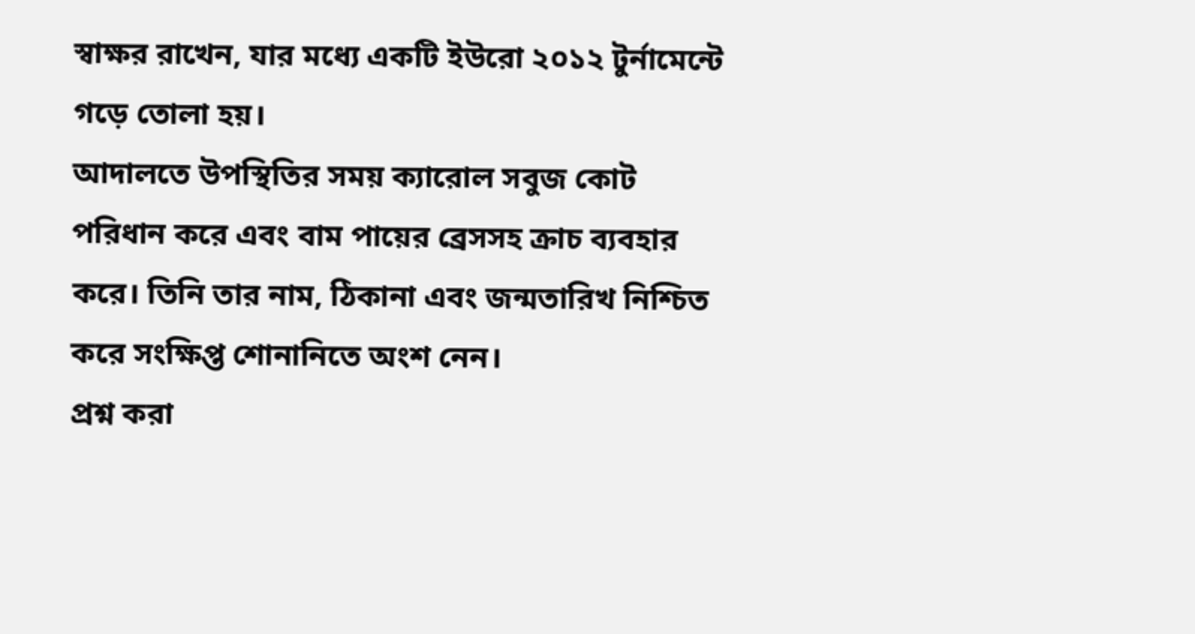স্বাক্ষর রাখেন, যার মধ্যে একটি ইউরো ২০১২ টুর্নামেন্টে গড়ে তোলা হয়।
আদালতে উপস্থিতির সময় ক্যারোল সবুজ কোট পরিধান করে এবং বাম পায়ের ব্রেসসহ ক্রাচ ব্যবহার করে। তিনি তার নাম, ঠিকানা এবং জন্মতারিখ নিশ্চিত করে সংক্ষিপ্ত শোনানিতে অংশ নেন।
প্রশ্ন করা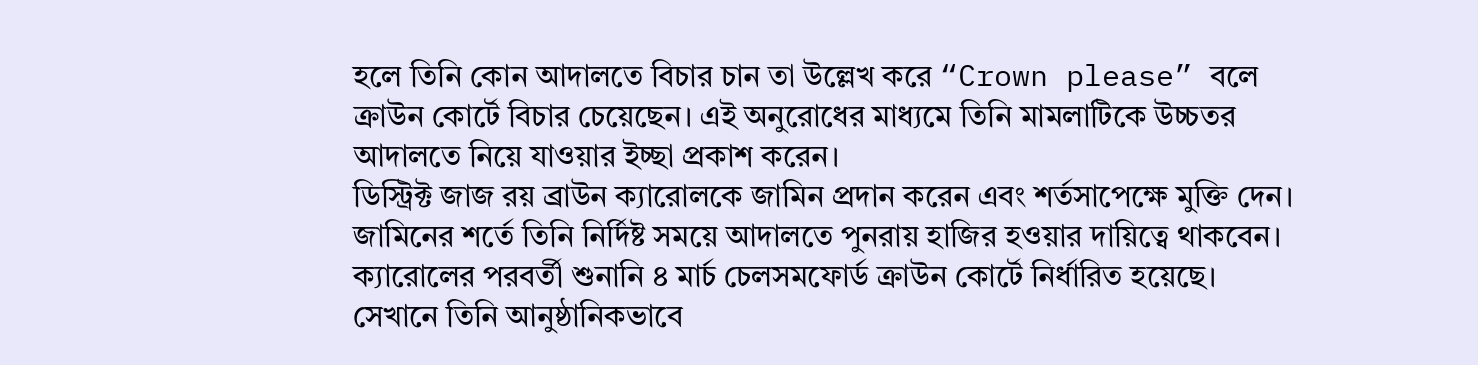হলে তিনি কোন আদালতে বিচার চান তা উল্লেখ করে “Crown please” বলে ক্রাউন কোর্টে বিচার চেয়েছেন। এই অনুরোধের মাধ্যমে তিনি মামলাটিকে উচ্চতর আদালতে নিয়ে যাওয়ার ইচ্ছা প্রকাশ করেন।
ডিস্ট্রিক্ট জাজ রয় ব্রাউন ক্যারোলকে জামিন প্রদান করেন এবং শর্তসাপেক্ষে মুক্তি দেন। জামিনের শর্তে তিনি নির্দিষ্ট সময়ে আদালতে পুনরায় হাজির হওয়ার দায়িত্বে থাকবেন।
ক্যারোলের পরবর্তী শুনানি ৪ মার্চ চেলসমফোর্ড ক্রাউন কোর্টে নির্ধারিত হয়েছে। সেখানে তিনি আনুষ্ঠানিকভাবে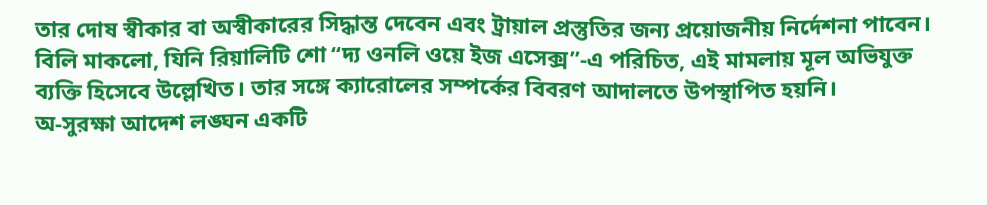তার দোষ স্বীকার বা অস্বীকারের সিদ্ধান্ত দেবেন এবং ট্রায়াল প্রস্তুতির জন্য প্রয়োজনীয় নির্দেশনা পাবেন।
বিলি মাকলো, যিনি রিয়ালিটি শো “দ্য ওনলি ওয়ে ইজ এসেক্স”-এ পরিচিত, এই মামলায় মূল অভিযুক্ত ব্যক্তি হিসেবে উল্লেখিত। তার সঙ্গে ক্যারোলের সম্পর্কের বিবরণ আদালতে উপস্থাপিত হয়নি।
অ-সুরক্ষা আদেশ লঙ্ঘন একটি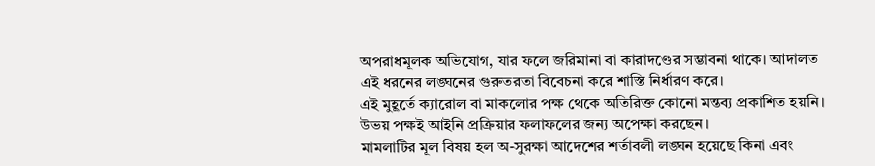অপরাধমূলক অভিযোগ, যার ফলে জরিমানা বা কারাদণ্ডের সম্ভাবনা থাকে। আদালত এই ধরনের লঙ্ঘনের গুরুতরতা বিবেচনা করে শাস্তি নির্ধারণ করে।
এই মুহূর্তে ক্যারোল বা মাকলোর পক্ষ থেকে অতিরিক্ত কোনো মন্তব্য প্রকাশিত হয়নি। উভয় পক্ষই আইনি প্রক্রিয়ার ফলাফলের জন্য অপেক্ষা করছেন।
মামলাটির মূল বিষয় হল অ-সুরক্ষা আদেশের শর্তাবলী লঙ্ঘন হয়েছে কিনা এবং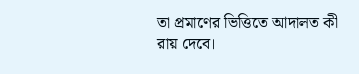তা প্রমাণের ভিত্তিতে আদালত কী রায় দেবে।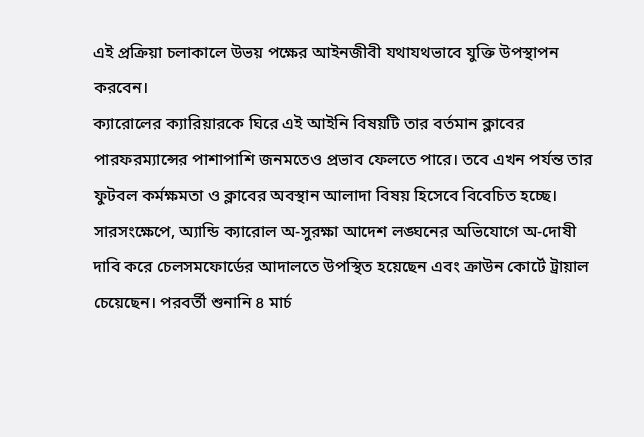এই প্রক্রিয়া চলাকালে উভয় পক্ষের আইনজীবী যথাযথভাবে যুক্তি উপস্থাপন করবেন।
ক্যারোলের ক্যারিয়ারকে ঘিরে এই আইনি বিষয়টি তার বর্তমান ক্লাবের পারফরম্যান্সের পাশাপাশি জনমতেও প্রভাব ফেলতে পারে। তবে এখন পর্যন্ত তার ফুটবল কর্মক্ষমতা ও ক্লাবের অবস্থান আলাদা বিষয় হিসেবে বিবেচিত হচ্ছে।
সারসংক্ষেপে, অ্যান্ডি ক্যারোল অ-সুরক্ষা আদেশ লঙ্ঘনের অভিযোগে অ-দোষী দাবি করে চেলসমফোর্ডের আদালতে উপস্থিত হয়েছেন এবং ক্রাউন কোর্টে ট্রায়াল চেয়েছেন। পরবর্তী শুনানি ৪ মার্চ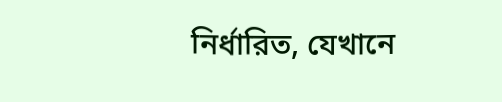নির্ধারিত, যেখানে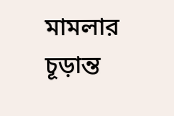মামলার চূড়ান্ত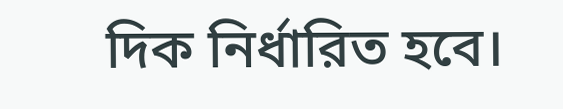দিক নির্ধারিত হবে।